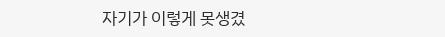자기가 이렇게 못생겼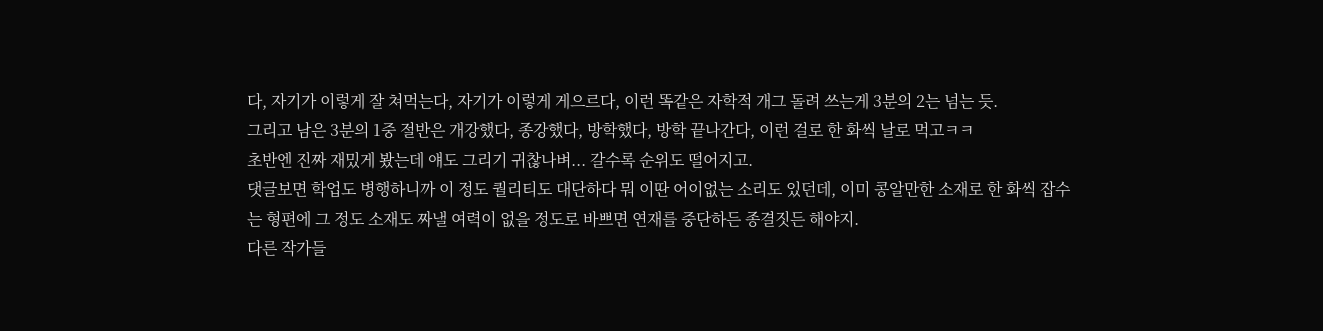다, 자기가 이렇게 잘 쳐먹는다, 자기가 이렇게 게으르다, 이런 똑같은 자학적 개그 돌려 쓰는게 3분의 2는 넘는 듯.
그리고 남은 3분의 1중 절반은 개강했다, 종강했다, 방학했다, 방학 끝나간다, 이런 걸로 한 화씩 날로 먹고ㅋㅋ
초반엔 진짜 재밌게 봤는데 얘도 그리기 귀찮나벼... 갈수록 순위도 떨어지고.
댓글보면 학업도 병행하니까 이 정도 퀄리티도 대단하다 뭐 이딴 어이없는 소리도 있던데, 이미 콩알만한 소재로 한 화씩 잡수는 형편에 그 정도 소재도 짜낼 여력이 없을 정도로 바쁘면 연재를 중단하든 종결짓든 해야지.
다른 작가들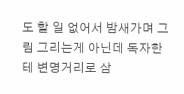도 할 일 없어서 밤새가며 그림 그리는게 아닌데 독자한테 변명거리로 삼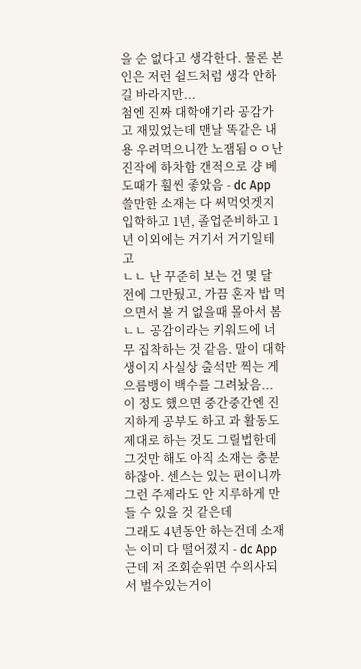을 순 없다고 생각한다. 물론 본인은 저런 쉴드처럼 생각 안하길 바라지만...
첨엔 진짜 대학얘기라 공감가고 재밌었는데 맨날 똑같은 내용 우려먹으니깐 노잼됨ㅇㅇ난 진작에 하차함 갠적으로 걍 베도때가 훨씬 좋았음 - dc App
쓸만한 소재는 다 써먹엇겟지 입학하고 1년, 졸업준비하고 1년 이외에는 거기서 거기일테고
ㄴㄴ 난 꾸준히 보는 건 몇 달 전에 그만뒀고, 가끔 혼자 밥 먹으면서 볼 거 없을때 몰아서 봄
ㄴㄴ 공감이라는 키워드에 너무 집착하는 것 같음. 말이 대학생이지 사실상 출석만 찍는 게으름뱅이 백수를 그려놨음... 이 정도 했으면 중간중간엔 진지하게 공부도 하고 과 활동도 제대로 하는 것도 그릴법한데 그것만 해도 아직 소재는 충분하잖아. 센스는 있는 편이니까 그런 주제라도 안 지루하게 만들 수 있을 것 같은데
그래도 4년동안 하는건데 소재는 이미 다 떨어졌지 - dc App
근데 저 조회순위면 수의사되서 벌수있는거이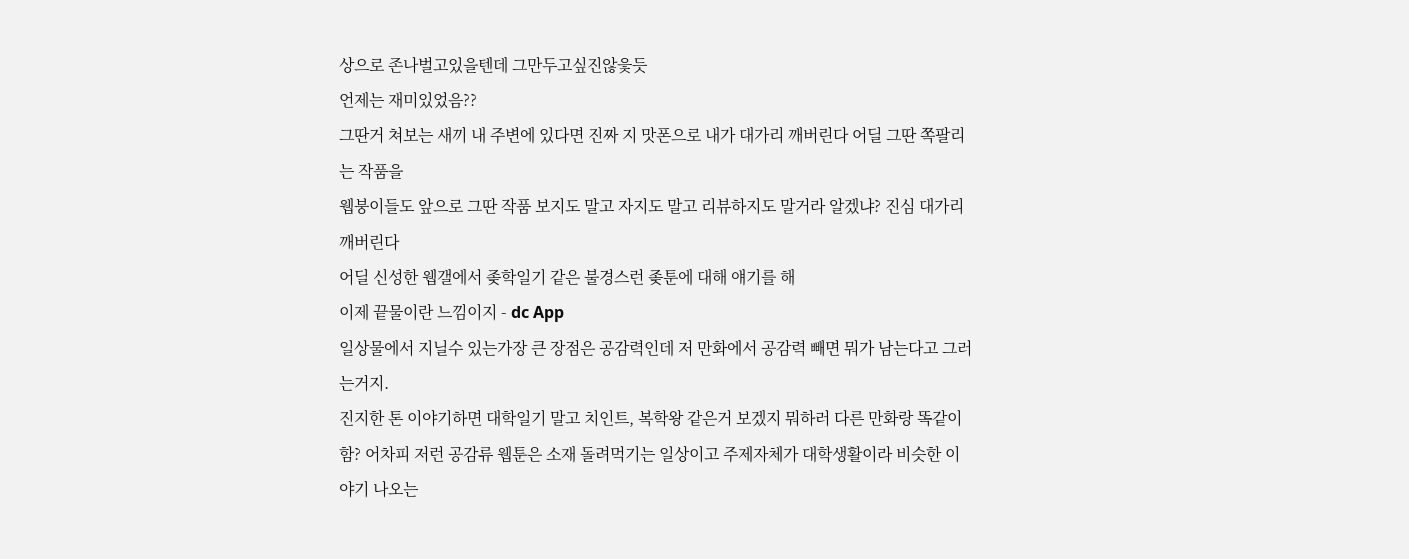상으로 존나벌고있을텐데 그만두고싶진않읓듯
언제는 재미있었음??
그딴거 쳐보는 새끼 내 주변에 있다면 진짜 지 맛폰으로 내가 대가리 깨버린다 어딜 그딴 쪽팔리는 작품을
웹붕이들도 앞으로 그딴 작품 보지도 말고 자지도 말고 리뷰하지도 말거라 알겠냐? 진심 대가리 깨버린다
어딜 신성한 웹갤에서 좆학일기 같은 불경스런 좆툰에 대해 얘기를 해
이제 끝물이란 느낌이지 - dc App
일상물에서 지닐수 있는가장 큰 장점은 공감력인데 저 만화에서 공감력 빼면 뭐가 남는다고 그러는거지.
진지한 톤 이야기하면 대학일기 말고 치인트, 복학왕 같은거 보겠지 뭐하러 다른 만화랑 똑같이함? 어차피 저런 공감류 웹툰은 소재 돌려먹기는 일상이고 주제자체가 대학생활이라 비슷한 이야기 나오는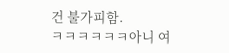건 불가피함.
ㅋㅋㅋㅋㅋㅋ아니 여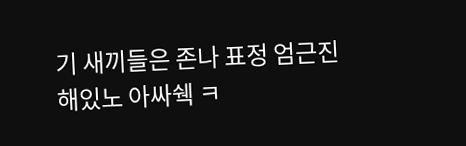기 새끼들은 존나 표정 엄근진해있노 아싸쉑 ㅋ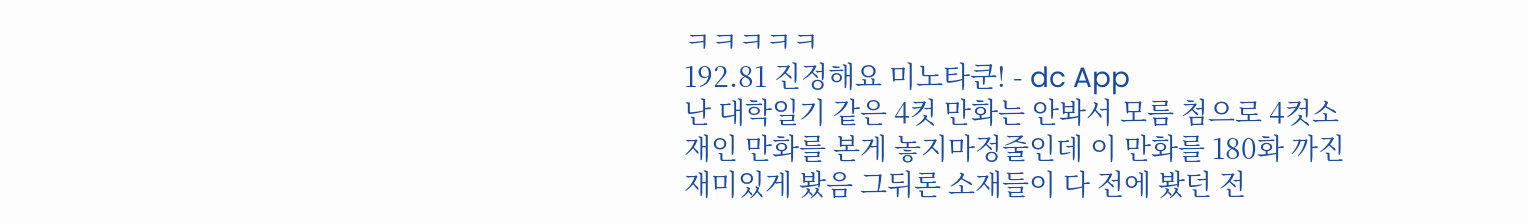ㅋㅋㅋㅋㅋ
192.81 진정해요 미노타쿤! - dc App
난 대학일기 같은 4컷 만화는 안봐서 모름 첨으로 4컷소재인 만화를 본게 놓지마정줄인데 이 만화를 180화 까진 재미있게 봤음 그뒤론 소재들이 다 전에 봤던 전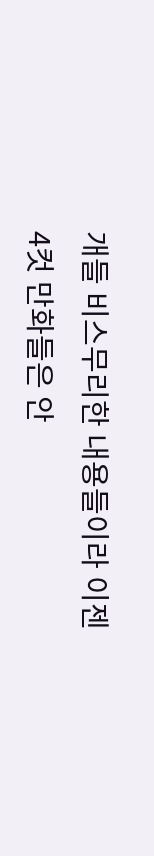개들 비스무리한 내용들이라 이젠 4컷 만화들은 안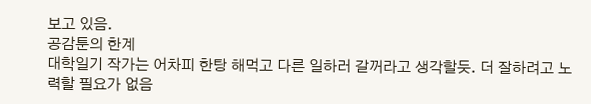보고 있음.
공감툰의 한계
대학일기 작가는 어차피 한탕 해먹고 다른 일하러 갈꺼라고 생각할듯. 더 잘하려고 노력할 필요가 없음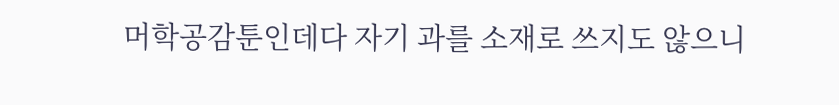머학공감툰인데다 자기 과를 소재로 쓰지도 않으니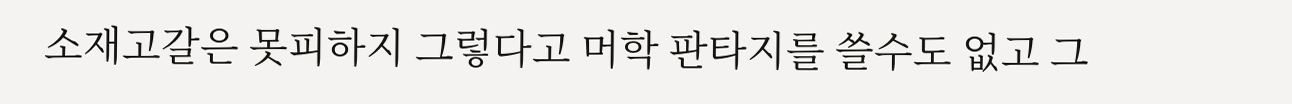소재고갈은 못피하지 그렇다고 머학 판타지를 쓸수도 없고 그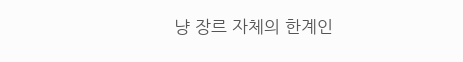냥 장르 자체의 한계인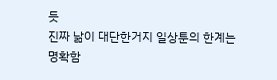듯
진짜 낢이 대단한거지 일상툰의 한계는 명확함